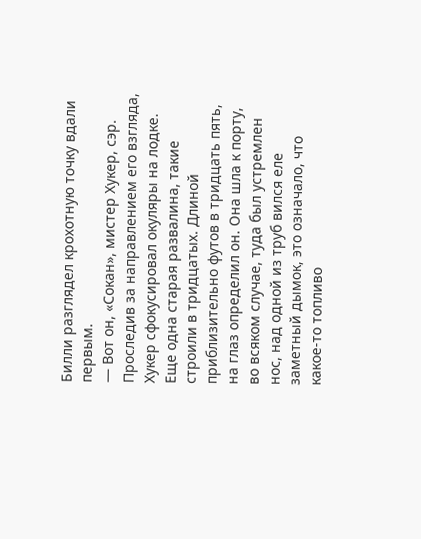Билли разглядел крохотную точку вдали первым.
— Вот он, «Сокан», мистер Хукер, сэр.
Проследив за направлением его взгляда, Хукер сфокусировал окуляры на лодке. Еще одна старая развалина, такие строили в тридцатых. Длиной приблизительно футов в тридцать пять, на глаз определил он. Она шла к порту, во всяком случае, туда был устремлен нос, над одной из труб вился еле заметный дымок, это означало, что какое-то топливо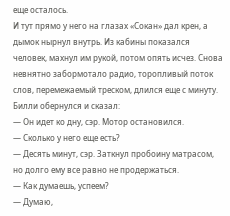еще осталось.
И тут прямо у него на глазах «Сокан» дал крен, а дымок нырнул внутрь. Из кабины показался человек, махнул им рукой, потом опять исчез. Снова невнятно забормотало радио, торопливый поток слов, перемежаемый треском, длился еще с минуту.
Билли обернулся и сказал:
— Он идет ко дну, сэр. Мотор остановился.
— Сколько у него еще есть?
— Десять минут, сэр. Заткнул пробоину матрасом, но долго ему все равно не продержаться.
— Как думаешь, успеем?
— Думаю,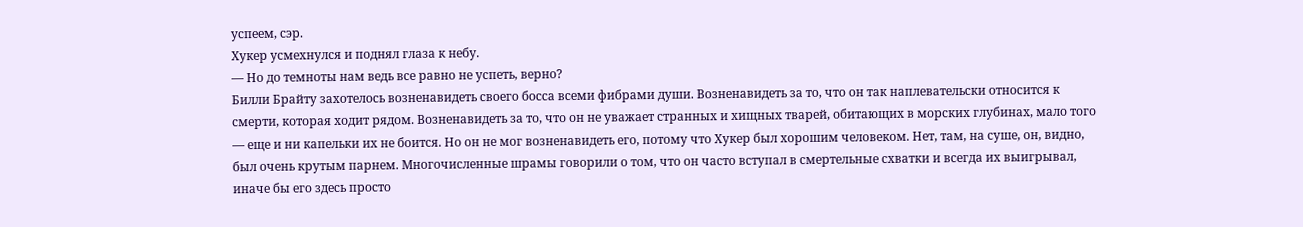успеем, сэр.
Хукер усмехнулся и поднял глаза к небу.
— Но до темноты нам ведь все равно не успеть, верно?
Билли Брайту захотелось возненавидеть своего босса всеми фибрами души. Возненавидеть за то, что он так наплевательски относится к смерти, которая ходит рядом. Возненавидеть за то, что он не уважает странных и хищных тварей, обитающих в морских глубинах, мало того — еще и ни капельки их не боится. Но он не мог возненавидеть его, потому что Хукер был хорошим человеком. Нет, там, на суше, он, видно, был очень крутым парнем. Многочисленные шрамы говорили о том, что он часто вступал в смертельные схватки и всегда их выигрывал, иначе бы его здесь просто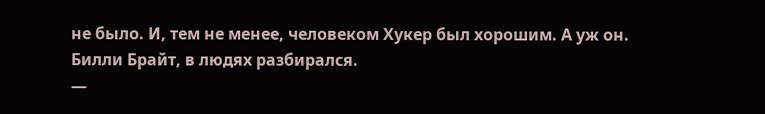не было. И, тем не менее, человеком Хукер был хорошим. А уж он. Билли Брайт, в людях разбирался.
—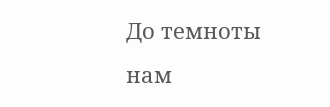До темноты нам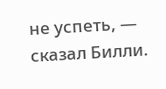не успеть, — сказал Билли.